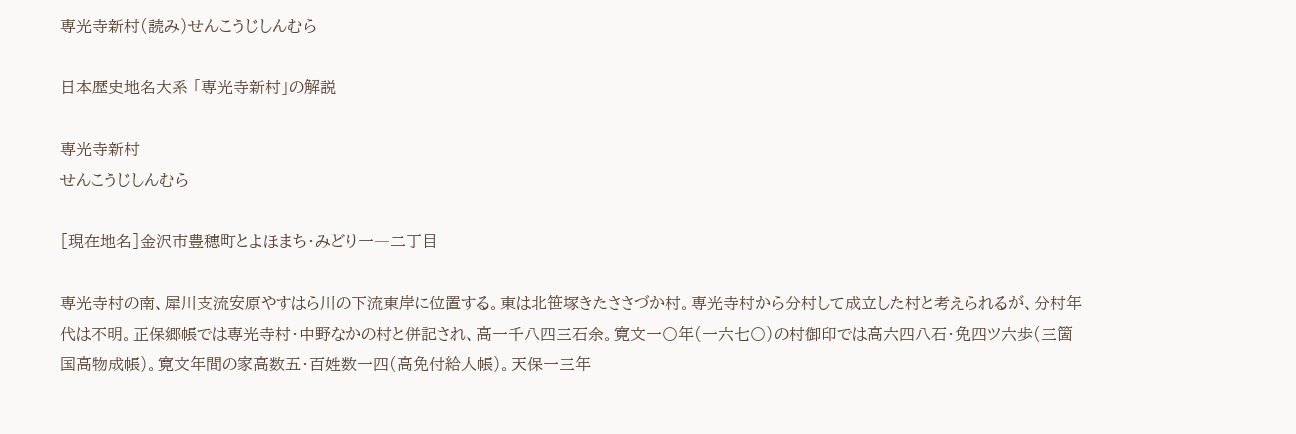専光寺新村(読み)せんこうじしんむら

日本歴史地名大系 「専光寺新村」の解説

専光寺新村
せんこうじしんむら

[現在地名]金沢市豊穂町とよほまち・みどり一―二丁目

専光寺村の南、犀川支流安原やすはら川の下流東岸に位置する。東は北笹塚きたささづか村。専光寺村から分村して成立した村と考えられるが、分村年代は不明。正保郷帳では専光寺村・中野なかの村と併記され、高一千八四三石余。寛文一〇年(一六七〇)の村御印では高六四八石・免四ツ六歩(三箇国高物成帳)。寛文年間の家高数五・百姓数一四(高免付給人帳)。天保一三年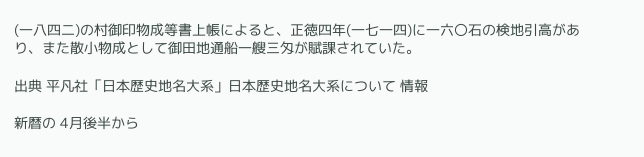(一八四二)の村御印物成等書上帳によると、正徳四年(一七一四)に一六〇石の検地引高があり、また散小物成として御田地通船一艘三匁が賦課されていた。

出典 平凡社「日本歴史地名大系」日本歴史地名大系について 情報

新暦の 4月後半から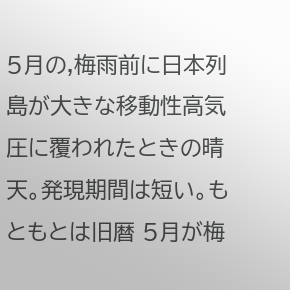5月の,梅雨前に日本列島が大きな移動性高気圧に覆われたときの晴天。発現期間は短い。もともとは旧暦 5月が梅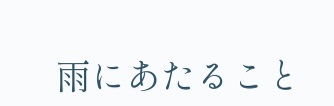雨にあたること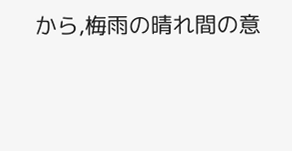から,梅雨の晴れ間の意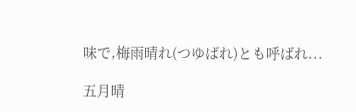味で,梅雨晴れ(つゆばれ)とも呼ばれ...

五月晴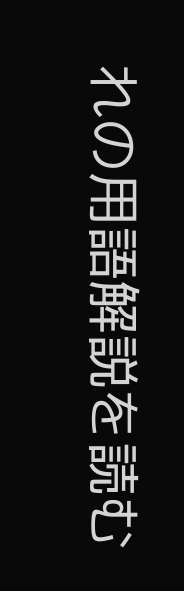れの用語解説を読む